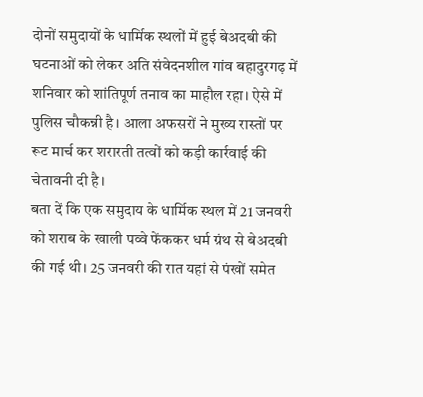दोनों समुदायों के धार्मिक स्थलों में हुई बेअदबी की घटनाओं को लेकर अति संवेदनशील गांव बहादुरगढ़ में शनिवार को शांतिपूर्ण तनाव का माहौल रहा। ऐसे में पुलिस चौकन्नी है। आला अफसरों ने मुख्य रास्तों पर रूट मार्च कर शरारती तत्वों को कड़ी कार्रवाई की चेतावनी दी है।
बता दें कि एक समुदाय के धार्मिक स्थल में 21 जनवरी को शराब के खाली पव्वे फेंककर धर्म ग्रंथ से बेअदबी की गई थी। 25 जनवरी की रात यहां से पंखों समेत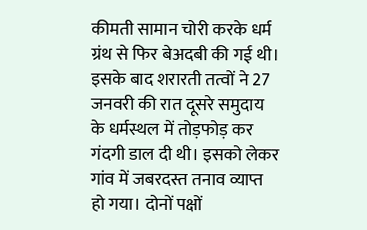कीमती सामान चोरी करके धर्म ग्रंथ से फिर बेअदबी की गई थी।
इसके बाद शरारती तत्वों ने 27 जनवरी की रात दूसरे समुदाय के धर्मस्थल में तोड़फोड़ कर गंदगी डाल दी थी। इसको लेकर गांव में जबरदस्त तनाव व्याप्त हो गया। दोनों पक्षों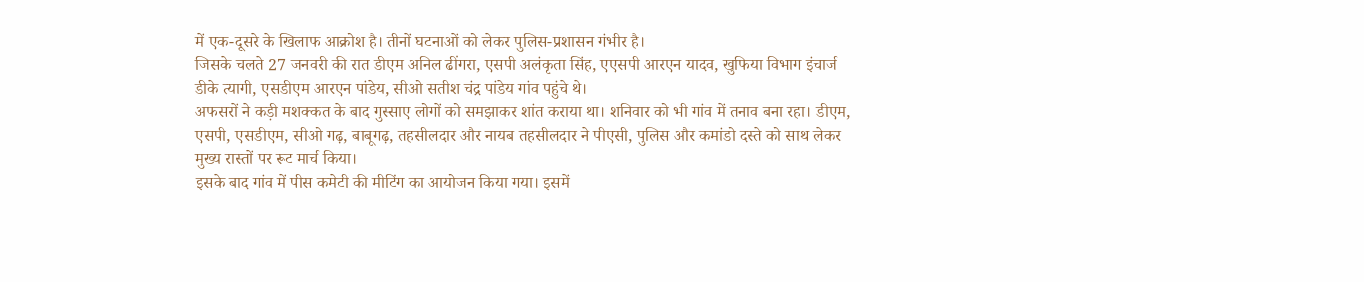में एक-दूसरे के खिलाफ आक्रोश है। तीनों घटनाओं को लेकर पुलिस-प्रशासन गंभीर है।
जिसके चलते 27 जनवरी की रात डीएम अनिल ढींगरा, एसपी अलंकृता सिंह, एएसपी आरएन यादव, खुफिया विभाग इंचार्ज डीके त्यागी, एसडीएम आरएन पांडेय, सीओ सतीश चंद्र पांडेय गांव पहुंचे थे।
अफसरों ने कड़ी मशक्कत के बाद गुस्साए लोगों को समझाकर शांत कराया था। शनिवार को भी गांव में तनाव बना रहा। डीएम, एसपी, एसडीएम, सीओ गढ़, बाबूगढ़, तहसीलदार और नायब तहसीलदार ने पीएसी, पुलिस और कमांडो दस्ते को साथ लेकर मुख्य रास्तों पर रूट मार्च किया।
इसके बाद गांव में पीस कमेटी की मीटिंग का आयोजन किया गया। इसमें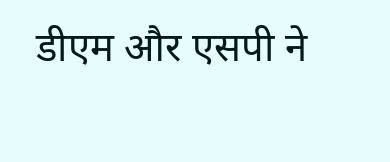डीएम और एसपी ने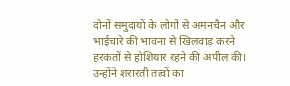दोनों समुदायों के लोगों से अमनचैन और भाईचारे की भावना से खिलवाड़ करने हरकतों से होशियार रहने की अपील की। उन्होंने शरारती तत्वों का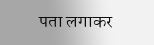पता लगाकर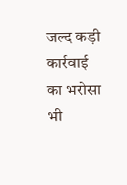जल्द कड़ी कार्रवाई का भरोसा भी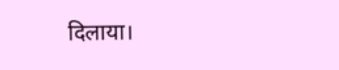दिलाया।